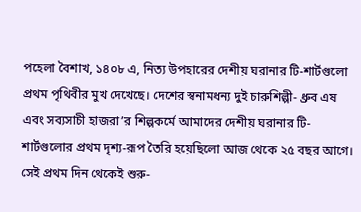পহেলা বৈশাখ, ১৪০৮ এ, নিত্য উপহারের দেশীয় ঘরানার টি-শার্টগুলো প্রথম পৃথিবীর মুখ দেখেছে। দেশের স্বনামধন্য দুই চারুশিল্পী- ধ্রুব এষ এবং সব্যসাচী হাজরা’র শিল্পকর্মে আমাদের দেশীয় ঘরানার টি-শার্টগুলোর প্রথম দৃশ্য-রূপ তৈরি হয়েছিলো আজ থেকে ২৫ বছর আগে।
সেই প্রথম দিন থেকেই শুরু-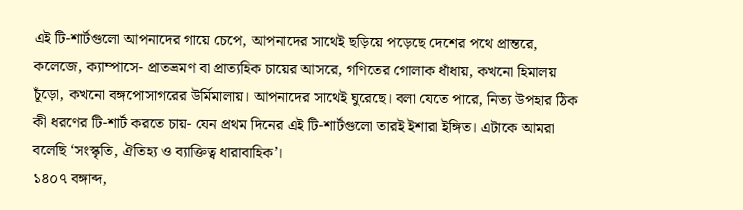এই টি-শার্টগুলো আপনাদের গায়ে চেপে, আপনাদের সাথেই ছড়িয়ে পড়েছে দেশের পথে প্রান্তরে, কলেজে, ক্যাম্পাসে- প্রাতভ্রমণ বা প্রাত্যহিক চায়ের আসরে, গণিতের গোলাক ধাঁধায়, কখনো হিমালয় চূঁড়ো, কখনো বঙ্গপোসাগরের উর্মিমালায়। আপনাদের সাথেই ঘুরেছে। বলা যেতে পারে, নিত্য উপহার ঠিক কী ধরণের টি-শার্ট করতে চায়- যেন প্রথম দিনের এই টি-শার্টগুলো তারই ইশারা ইঙ্গিত। এটাকে আমরা বলেছি ‘সংস্কৃতি, ঐতিহ্য ও ব্যাক্তিত্ব ধারাবাহিক’।
১৪০৭ বঙ্গাব্দ,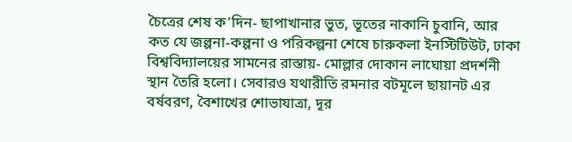চৈত্রের শেষ ক’দিন- ছাপাখানার ভুত, ভূতের নাকানি চুবানি, আর কত যে জল্পনা-কল্পনা ও পরিকল্পনা শেষে চারুকলা ইনস্টিটিউট, ঢাকা বিশ্ববিদ্যালয়ের সামনের রাস্তায়- মোল্লার দোকান লাঘোয়া প্রদর্শনী স্থান তৈরি হলো। সেবারও যথারীতি রমনার বটমূলে ছায়ানট এর বর্ষবরণ, বৈশাখের শোভাযাত্রা, দূর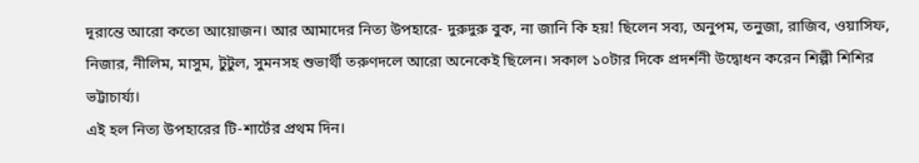দূরান্তে আরো কতো আয়োজন। আর আমাদের নিত্য উপহারে- দুরুদুরু বুক, না জানি কি হয়! ছিলেন সব্য, অনুপম, তনুজা, রাজিব, ওয়াসিফ, নিজার, নীলিম, মাসুম, টুটুল, সুমনসহ শুভার্থী তরুণদলে আরো অনেকেই ছিলেন। সকাল ১০টার দিকে প্রদর্শনী উদ্বোধন করেন শিল্পী শিশির ভট্টাচার্য্য।
এই হল নিত্য উপহারের টি-শার্টের প্রথম দিন।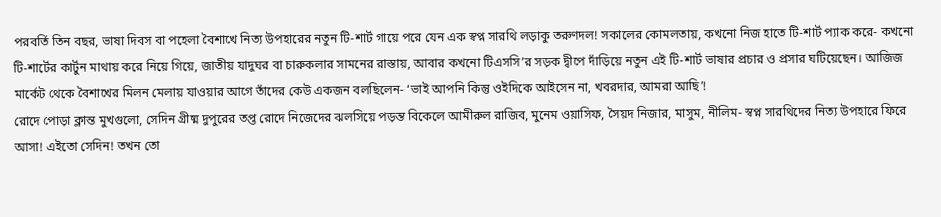পরবর্তি তিন বছর, ভাষা দিবস বা পহেলা বৈশাখে নিত্য উপহারের নতুন টি-শার্ট গায়ে পরে যেন এক স্বপ্ন সারথি লড়াকু তরুণদল! সকালের কোমলতায়, কখনো নিজ হাতে টি-শার্ট প্যাক করে- কখনো টি-শার্টের কার্টুন মাথায় করে নিয়ে গিয়ে, জাতীয় যাদুঘর বা চারুকলার সামনের রাস্তায়, আবার কখনো টিএসসি’র সড়ক দ্বীপে দাঁড়িয়ে নতুন এই টি-শার্ট ভাষার প্রচার ও প্রসার ঘটিয়েছেন। আজিজ মার্কেট থেকে বৈশাখের মিলন মেলায় যাওয়ার আগে তাঁদের কেউ একজন বলছিলেন- ‘ভাই আপনি কিন্তু ওইদিকে আইসেন না, খবরদার, আমরা আছি’!
রোদে পোড়া ক্লান্ত মুখগুলো, সেদিন গ্রীষ্ম দুপুরের তপ্ত রোদে নিজেদের ঝলসিয়ে পড়ন্ত বিকেলে আমীরুল রাজিব, মুনেম ওয়াসিফ, সৈয়দ নিজার, মাসুম, নীলিম- স্বপ্ন সারথিদের নিত্য উপহারে ফিরে আসা! এইতো সেদিন! তখন তো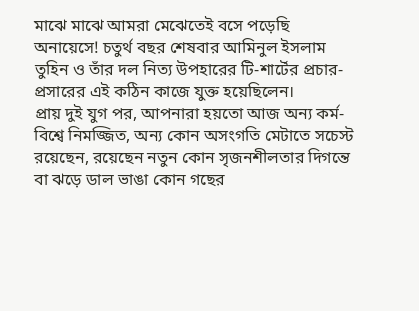মাঝে মাঝে আমরা মেঝেতেই বসে পড়েছি অনায়েসে! চতুর্থ বছর শেষবার আমিনুল ইসলাম তুহিন ও তাঁর দল নিত্য উপহারের টি-শার্টের প্রচার-প্রসারের এই কঠিন কাজে যুক্ত হয়েছিলেন।
প্রায় দুই যুগ পর, আপনারা হয়তো আজ অন্য কর্ম-বিশ্বে নিমজ্জিত, অন্য কোন অসংগতি মেটাতে সচেস্ট রয়েছেন, রয়েছেন নতুন কোন সৃজনশীলতার দিগন্তে বা ঝড়ে ডাল ভাঙা কোন গছের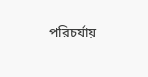পরিচর্যায়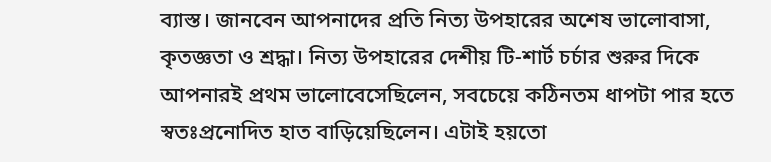ব্যাস্ত। জানবেন আপনাদের প্রতি নিত্য উপহারের অশেষ ভালোবাসা, কৃতজ্ঞতা ও শ্রদ্ধা। নিত্য উপহারের দেশীয় টি-শার্ট চর্চার শুরুর দিকে আপনারই প্রথম ভালোবেসেছিলেন, সবচেয়ে কঠিনতম ধাপটা পার হতে স্বতঃপ্রনোদিত হাত বাড়িয়েছিলেন। এটাই হয়তো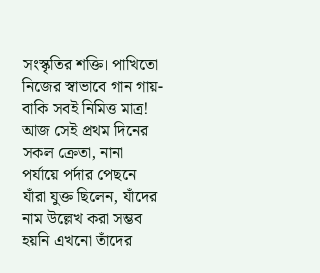সংস্কৃতির শক্তি। পাখিতো নিজের স্বাভাবে গান গায়- বাকি সবই নিমিত্ত মাত্র!
আজ সেই প্রথম দিনের সকল ক্রেতা, নানা পর্যায়ে পর্দার পেছনে যাঁরা যুক্ত ছিলেন, যাঁদের নাম উল্লেখ করা সম্ভব হয়নি এখনো তাঁদের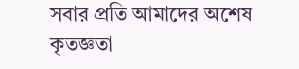সবার প্রতি আমাদের অশেষ কৃতজ্ঞতা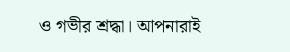ও গভীর শ্রদ্ধা। আপনারাই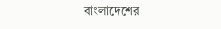বাংলাদেশের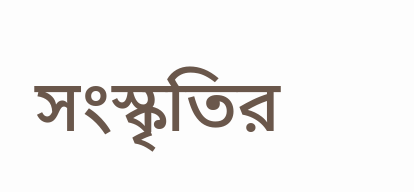সংস্কৃতির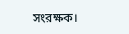সংরক্ষক।